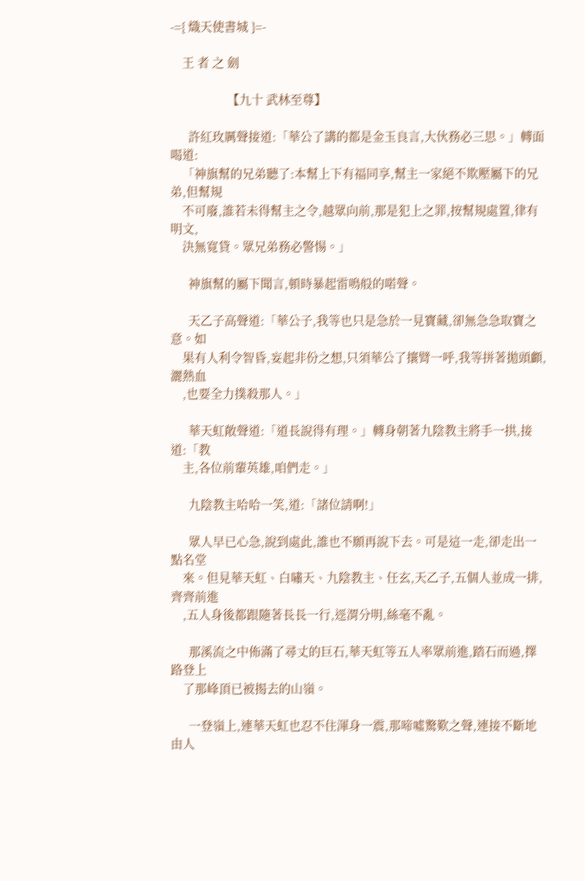-={ 熾天使書城 }=-

    王 者 之 劍

                   【九十 武林至尊】

      許紅玫厲聲接道:「華公了講的都是金玉良言,大伙務必三思。」轉面喝道:
    「神旗幫的兄弟聽了:本幫上下有福同享,幫主一家絕不欺壓屬下的兄弟,但幫規
    不可廢,誰若未得幫主之令,越眾向前,那是犯上之罪,按幫規處置,律有明文,
    決無寬貸。眾兄弟務必警惕。」

      神旗幫的屬下聞言,頓時暴起雷鳴般的喏聲。

      天乙子高聲道:「華公子,我等也只是急於一見寶藏,卻無急急取寶之意。如
    果有人利令智昏,妄起非份之想,只須華公了攘臂一呼,我等拼著拋頭顱,灑熱血
    ,也要全力撲殺那人。」

      華天虹敞聲道:「道長說得有理。」轉身朝著九陰教主將手一拱,接道:「教
    主,各位前輩英雄,咱們走。」

      九陰教主哈哈一笑,道:「諸位請啊!」

      眾人早已心急,說到處此,誰也不願再說下去。可是這一走,卻走出一點名堂
    來。但見華天虹、白嘯天、九陰教主、任玄,天乙子,五個人並成一排,齊齊前進
    ,五人身後都跟隨著長長一行,逕渭分明,絲毫不亂。

      那溪流之中佈滿了尋丈的巨石,華天虹等五人率眾前進,踏石而過,擇路登上
    了那峰頂已被揭去的山嶺。

      一登嶺上,連華天虹也忍不住渾身一震,那啼噓驚歎之聲,連接不斷地由人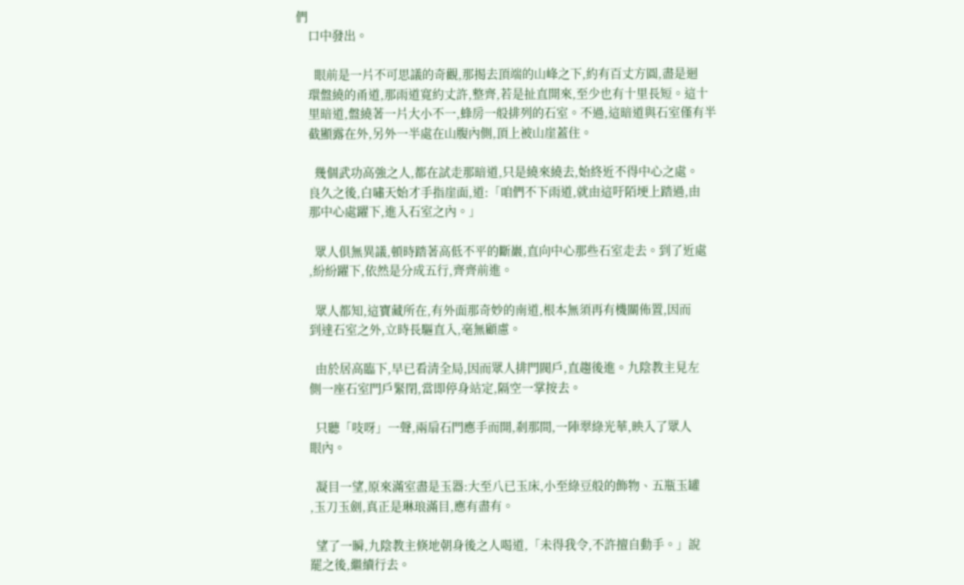們
    口中發出。

      眼前是一片不可思議的奇觀,那揭去頂端的山峰之下,約有百丈方圓,盡是迴
    環盤繞的甬道,那雨道寬約丈許,整齊,若是扯直開來,至少也有十里長短。這十
    里暗道,盤繞著一片大小不一,蜂房一般排列的石室。不過,這暗道與石室僅有半
    截顯露在外,另外一半處在山腹內側,頂上被山崖蓋住。

      幾個武功高強之人,都在試走那暗道,只是繞來繞去,始終近不得中心之處。
    良久之後,白嘯天始才手指崖面,道:「咱們不下雨道,就由這吁陌埂上踏過,由
    那中心處躍下,進入石室之內。」

      眾人俱無異議,頓時踏著高低不平的斷巖,直向中心那些石室走去。到了近處
    ,紛紛躍下,依然是分成五行,齊齊前進。

      眾人都知,這寶藏所在,有外面那奇妙的南道,根本無須再有機關佈置,因而
    到達石室之外,立時長驅直入,毫無顧慮。

      由於居高臨下,早已看清全局,因而眾人排門閥戶,直趨後進。九陰教主見左
    側一座石室門戶緊閉,當即停身站定,隔空一掌按去。

      只聽「吱呀」一聲,兩扇石門應手而開,剎那間,一陣翠綠光華,映入了眾人
    眼內。

      凝目一望,原來滿室盡是玉器:大至八已玉床,小至綠豆般的飾物、五瓶玉罐
    ,玉刀玉劍,真正是琳琅滿目,應有盡有。

      望了一瞬,九陰教主倏地朝身後之人喝道,「未得我令,不許擅自動手。」說
    罷之後,繼續行去。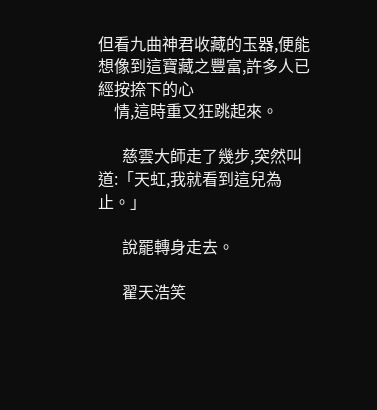但看九曲神君收藏的玉器,便能想像到這寶藏之豐富,許多人已經按捺下的心
    情,這時重又狂跳起來。

      慈雲大師走了幾步,突然叫道:「天虹,我就看到這兒為止。」

      說罷轉身走去。

      翟天浩笑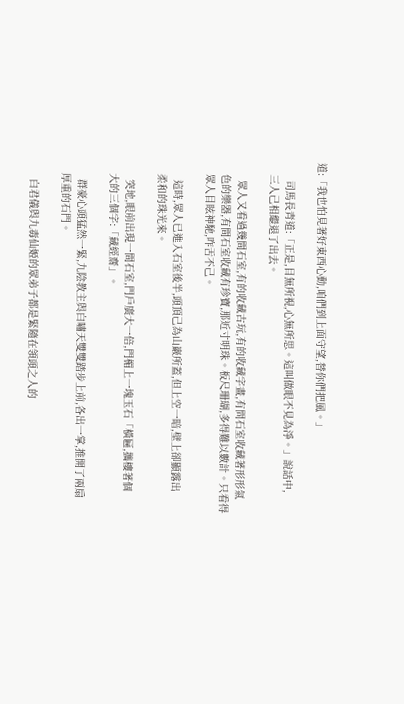道:「我也怕見著好東西心動,咱們到上面守望,替你們把風。」

      司馬長青道:「正是,目無所視,心無所思。這叫做眼不見為淨。」說話中,
    三人己相繼退了出去。

      眾人又看過幾間石室,有的收藏古玩,有的收藏字畫,有問石室收藏著形形氣
    色的樂器,有間石室收藏有珍寶,那近寸明珠。板尺珊瑚,多得難以數計。只看得
    眾人目眩神馳,咋舌不己。

      這時,眾人已進入石室後半,頭頂己為山巖所蓋,但上空一暗,壁上卻顯露出
    柔和的珠光來。

      突地,眼前出現一間石室,門戶廣大一倍,門楣上一塊玉石「橫匾,攜樓著個
    大的三個字:「藏經齋」。

      群豪心頭猛然一緊,九陰教主與白嘯天雙雙踏步上前,各出一掌,推開了兩扇
    厚重的石門。

      白君儀與九毒仙姬的眾弟子都是緊隨在領頭之人的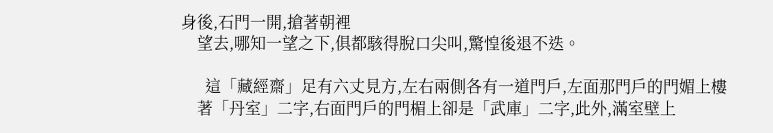身後,石門一開,搶著朝裡
    望去,哪知一望之下,俱都駭得脫口尖叫,驚惶後退不迭。

      這「藏經齋」足有六丈見方,左右兩側各有一道門戶,左面那門戶的門媚上樓
    著「丹室」二字,右面門戶的門楣上卻是「武庫」二字,此外,滿室壁上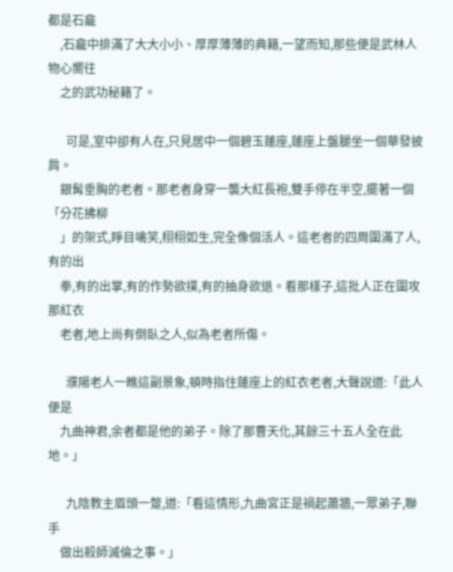都是石龕
    ,石龕中排滿了大大小小、厚厚薄薄的典籍,一望而知,那些便是武林人物心嚮往
    之的武功秘籍了。

      可是,室中卻有人在,只見居中一個碧玉蓮座,蓮座上盤腿坐一個華發披肩。
    銀髯垂胸的老者。那老者身穿一襲大紅長袍,雙手停在半空,擺著一個「分花拂柳
    」的架式,睜目噙笑,栩栩如生,完全像個活人。這老者的四周圍滿了人,有的出
    拳,有的出掌,有的作勢欲撲,有的抽身欲退。看那樣子,這批人正在圍攻那紅衣
    老者,地上尚有倒臥之人,似為老者所傷。

      濮陽老人一瞧這副景象,頓時指住蓮座上的紅衣老者,大聲說道:「此人便是
    九曲神君,余者都是他的弟子。除了那曹天化,其餘三十五人全在此地。」

      九陰教主眉頭一蹩,道:「看這情形,九曲宮正是禍起蕭牆,一眾弟子,聯手
    做出殺師滅倫之事。」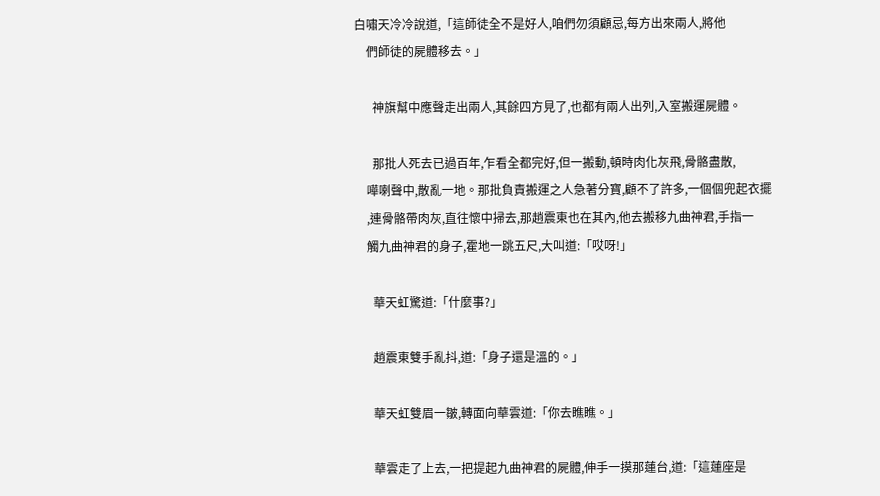白嘯天冷冷說道,「這師徒全不是好人,咱們勿須顧忌,每方出來兩人,將他
    們師徒的屍體移去。」

      神旗幫中應聲走出兩人,其餘四方見了,也都有兩人出列,入室搬運屍體。

      那批人死去已過百年,乍看全都完好,但一搬動,頓時肉化灰飛,骨骼盡散,
    嘩喇聲中,散亂一地。那批負責搬運之人急著分寶,顧不了許多,一個個兜起衣擺
    ,連骨骼帶肉灰,直往懷中掃去,那趙震東也在其內,他去搬移九曲神君,手指一
    觸九曲神君的身子,霍地一跳五尺,大叫道:「哎呀!」

      華天虹驚道:「什麼事?」

      趙震東雙手亂抖,道:「身子還是溫的。」

      華天虹雙眉一皺,轉面向華雲道:「你去瞧瞧。」

      華雲走了上去,一把提起九曲神君的屍體,伸手一摸那蓮台,道:「這蓮座是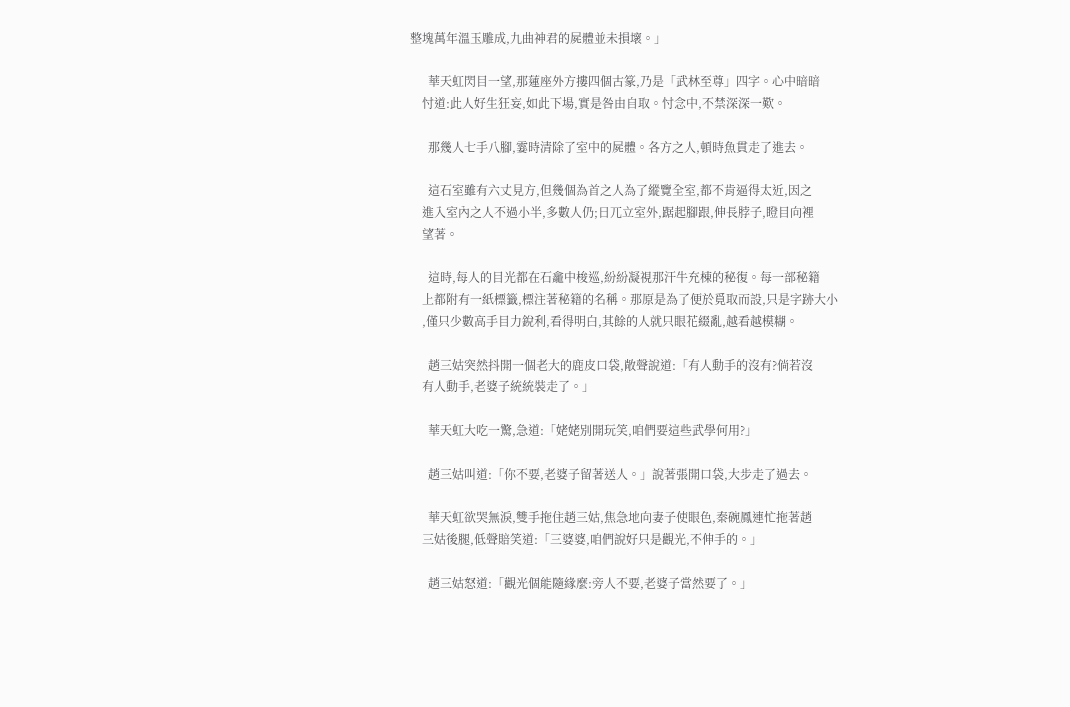整塊萬年溫玉雕成,九曲神君的屍體並未損壞。」

      華天虹閃目一望,那蓮座外方摟四個古篆,乃是「武林至尊」四字。心中暗暗
    忖道:此人好生狂妄,如此下場,實是咎由自取。忖念中,不禁深深一歎。

      那幾人七手八腳,霎時清除了室中的屍體。各方之人,頓時魚貫走了進去。

      這石室雖有六丈見方,但幾個為首之人為了縱覽全室,都不肯逼得太近,因之
    進入室內之人不過小半,多數人仍;日兀立室外,踞起腳跟,伸長脖子,瞪目向裡
    望著。

      這時,每人的目光都在石龕中梭巡,紛紛凝視那汗牛充棟的秘復。每一部秘籍
    上都附有一紙標籤,標注著秘籍的名稱。那原是為了便於覓取而設,只是字跡大小
    ,僅只少數高手目力銳利,看得明白,其餘的人就只眼花綴亂,越看越模糊。

      趙三姑突然抖開一個老大的鹿皮口袋,敞聲說道:「有人動手的沒有?倘若沒
    有人動手,老婆子統統裝走了。」

      華天虹大吃一驚,急道:「姥姥別開玩笑,咱們要這些武學何用?」

      趙三姑叫道:「你不要,老婆子留著送人。」說著張開口袋,大步走了過去。

      華天虹欲哭無淚,雙手拖住趙三姑,焦急地向妻子使眼色,秦碗鳳連忙拖著趙
    三姑後腿,低聲賠笑道:「三婆婆,咱們說好只是觀光,不伸手的。」

      趙三姑怒道:「觀光個能隨緣麼:旁人不要,老婆子當然要了。」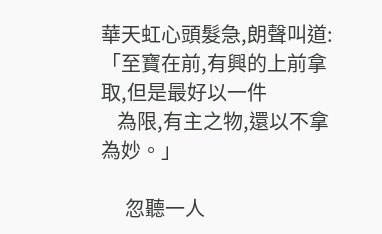華天虹心頭髮急,朗聲叫道:「至寶在前,有興的上前拿取,但是最好以一件
    為限,有主之物,還以不拿為妙。」

      忽聽一人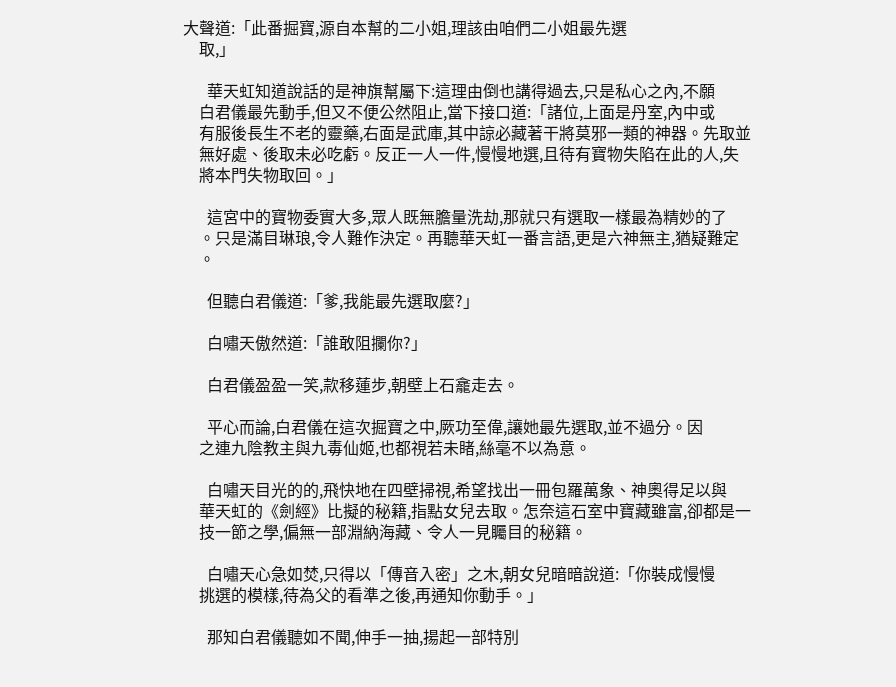大聲道:「此番掘寶,源自本幫的二小姐,理該由咱們二小姐最先選
    取,」

      華天虹知道說話的是神旗幫屬下:這理由倒也講得過去,只是私心之內,不願
    白君儀最先動手,但又不便公然阻止,當下接口道:「諸位,上面是丹室,內中或
    有服後長生不老的靈藥,右面是武庫,其中諒必藏著干將莫邪一類的神器。先取並
    無好處、後取未必吃虧。反正一人一件,慢慢地選,且待有寶物失陷在此的人,失
    將本門失物取回。」

      這宮中的寶物委實大多,眾人既無膽量洗劫,那就只有選取一樣最為精妙的了
    。只是滿目琳琅,令人難作決定。再聽華天虹一番言語,更是六神無主,猶疑難定
    。

      但聽白君儀道:「爹,我能最先選取麼?」

      白嘯天傲然道:「誰敢阻攔你?」

      白君儀盈盈一笑,款移蓮步,朝壁上石龕走去。

      平心而論,白君儀在這次掘寶之中,厥功至偉,讓她最先選取,並不過分。因
    之連九陰教主與九毒仙姬,也都視若未睹,絲毫不以為意。

      白嘯天目光的的,飛快地在四壁掃視,希望找出一冊包羅萬象、神奧得足以與
    華天虹的《劍經》比擬的秘籍,指點女兒去取。怎奈這石室中寶藏雖富,卻都是一
    技一節之學,偏無一部淵納海藏、令人一見矚目的秘籍。

      白嘯天心急如焚,只得以「傳音入密」之木,朝女兒暗暗說道:「你裝成慢慢
    挑選的模樣,待為父的看準之後,再通知你動手。」

      那知白君儀聽如不聞,伸手一抽,揚起一部特別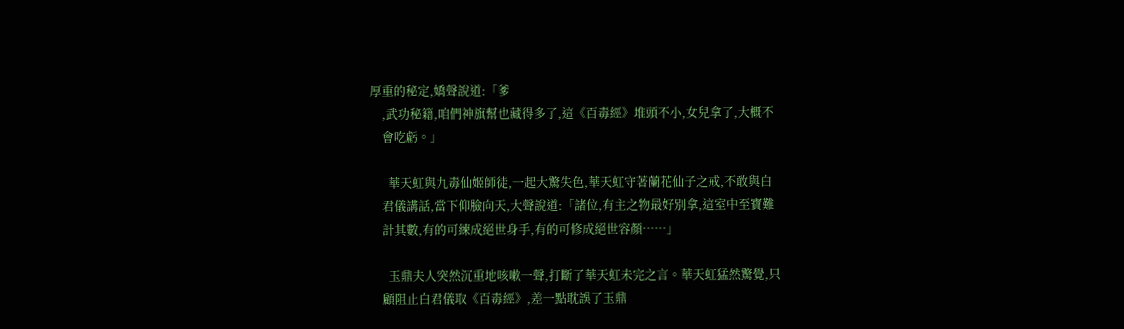厚重的秘定,嬌聲說道:「爹
    ,武功秘籍,咱們神旗幫也藏得多了,這《百毒經》堆頭不小,女兒拿了,大概不
    會吃虧。」

      華天虹與九毒仙姬師徒,一起大驚失色,華天虹守著蘭花仙子之戒,不敢與白
    君儀講話,當下仰臉向天,大聲說道:「諸位,有主之物最好別拿,這室中至寶難
    計其數,有的可練成絕世身手,有的可修成絕世容顏……」

      玉鼎夫人突然沉重地咳嗽一聲,打斷了華天虹未完之言。華天虹猛然驚覺,只
    顧阻止白君儀取《百毒經》,差一點耽誤了玉鼎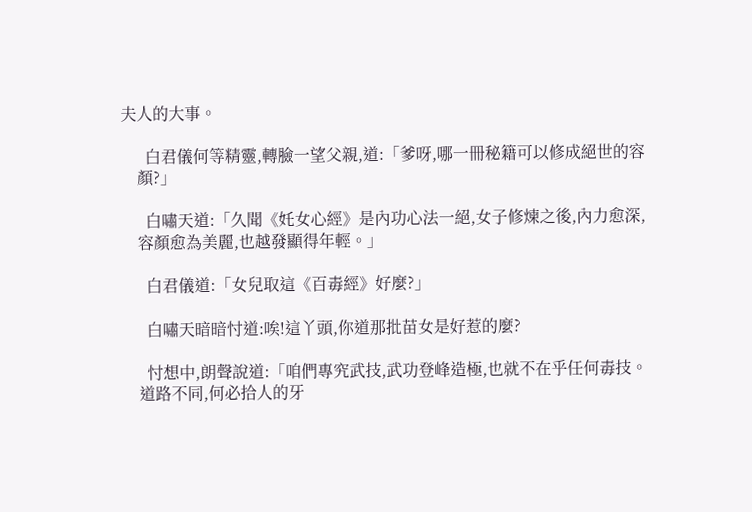夫人的大事。

      白君儀何等精靈,轉臉一望父親,道:「爹呀,哪一冊秘籍可以修成絕世的容
    顏?」

      白嘯天道:「久聞《奼女心經》是內功心法一絕,女子修煉之後,內力愈深,
    容顏愈為美麗,也越發顯得年輕。」

      白君儀道:「女兒取這《百毒經》好麼?」

      白嘯天暗暗忖道:唉!這丫頭,你道那批苗女是好惹的麼?

      忖想中,朗聲說道:「咱們專究武技,武功登峰造極,也就不在乎任何毒技。
    道路不同,何必拾人的牙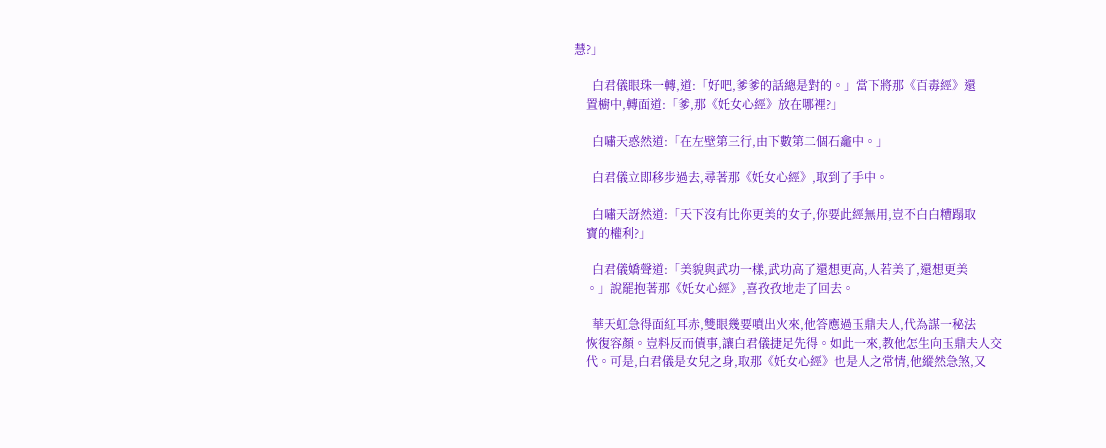慧?」

      白君儀眼珠一轉,道:「好吧,爹爹的話總是對的。」當下將那《百毒經》還
    置櫥中,轉面道:「爹,那《奼女心經》放在哪裡?」

      白嘯天惑然道:「在左壁第三行,由下數第二個石龕中。」

      白君儀立即移步過去,尋著那《奼女心經》,取到了手中。

      白嘯天訝然道:「天下沒有比你更美的女子,你要此經無用,豈不白白糟蹋取
    寶的權利?」

      白君儀嬌聲道:「美貌與武功一樣,武功高了還想更高,人若美了,還想更美
    。」說罷抱著那《奼女心經》,喜孜孜地走了回去。

      華天虹急得面紅耳赤,雙眼幾要噴出火來,他答應過玉鼎夫人,代為謀一秘法
    恢復容顏。豈料反而債事,讓白君儀捷足先得。如此一來,教他怎生向玉鼎夫人交
    代。可是,白君儀是女兒之身,取那《奼女心經》也是人之常情,他縱然急煞,又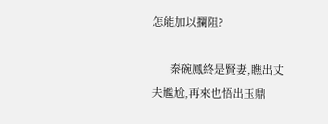怎能加以攔阻?

      秦碗鳳終是賢妻,瞧出丈夫尷尬,再來也悟出玉鼎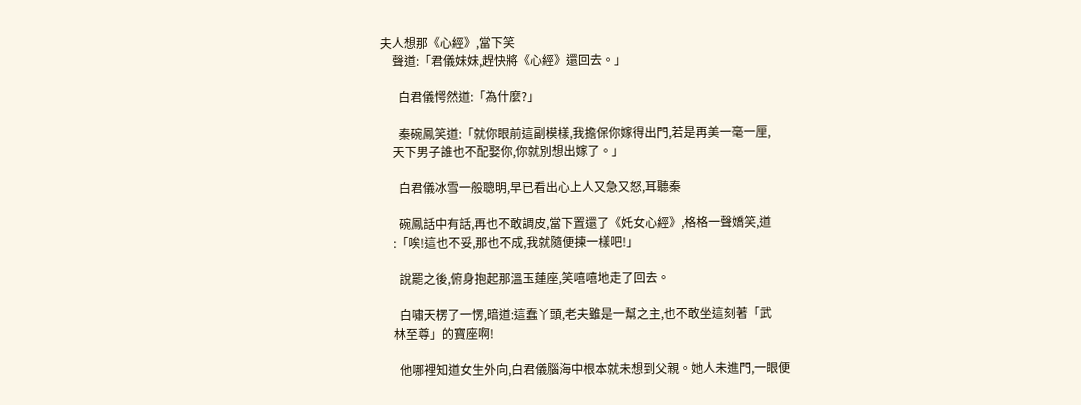夫人想那《心經》,當下笑
    聲道:「君儀妹妹,趕快將《心經》還回去。」

      白君儀愕然道:「為什麼?」

      秦碗鳳笑道:「就你眼前這副模樣,我擔保你嫁得出門,若是再美一毫一厘,
    天下男子誰也不配娶你,你就別想出嫁了。」

      白君儀冰雪一般聰明,早已看出心上人又急又怒,耳聽秦

      碗鳳話中有話,再也不敢調皮,當下置還了《奼女心經》,格格一聲嬌笑,道
    :「唉!這也不妥,那也不成,我就隨便揀一樣吧!」

      說罷之後,俯身抱起那溫玉蓮座,笑嘻嘻地走了回去。

      白嘯天楞了一愣,暗道:這蠢丫頭,老夫雖是一幫之主,也不敢坐這刻著「武
    林至尊」的寶座啊!

      他哪裡知道女生外向,白君儀腦海中根本就未想到父親。她人未進門,一眼便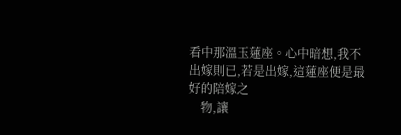看中那溫玉蓮座。心中暗想,我不出嫁則已,若是出嫁,這蓮座便是最好的陪嫁之
    物,讓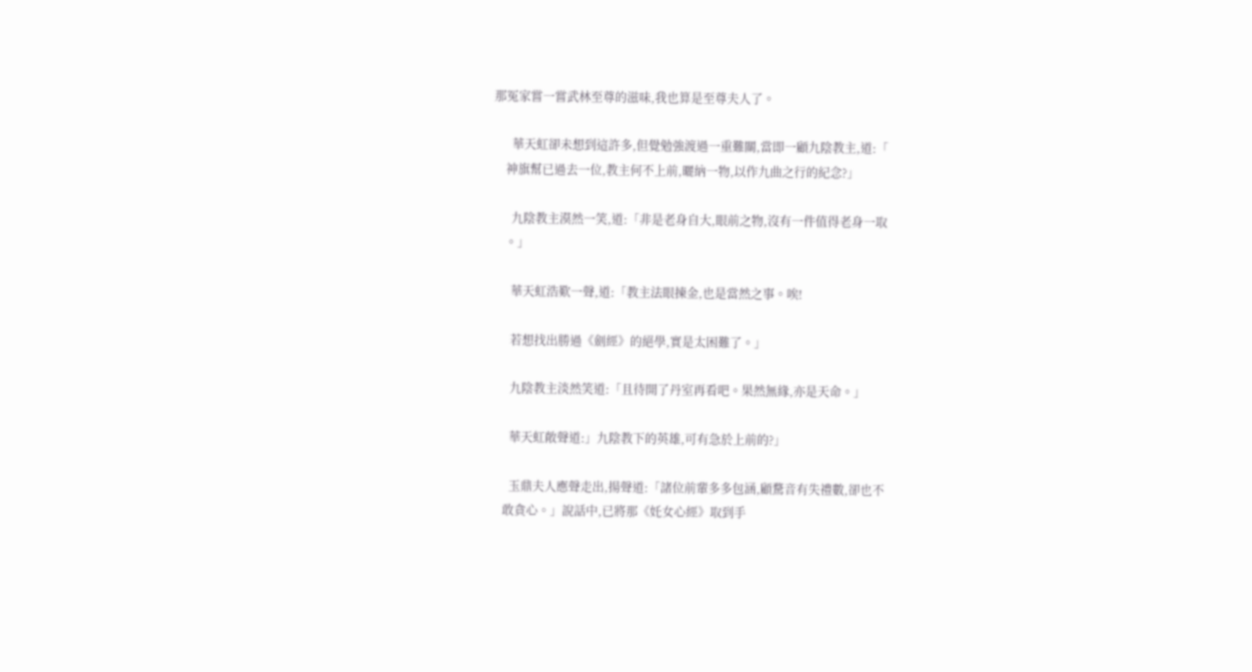那冤家嘗一嘗武林至尊的滋味,我也算是至尊夫人了。

      華天虹卻未想到這許多,但覺勉強渡過一重難關,當即一顧九陰教主,道:「
    神旗幫已過去一位,教主何不上前,曬納一物,以作九曲之行的紀念?」

      九陰教主漠然一笑,道:「非是老身自大,眼前之物,沒有一件值得老身一取
    。」

      華天虹浩歎一聲,道:「教主法眼揀金,也是當然之事。唉!

      若想找出勝過《劍經》的絕學,實是太困難了。」

      九陰教主淡然笑道:「且待開了丹室再看吧。果然無緣,亦是天命。」

      華天虹敞聲道:」九陰教下的英雄,可有急於上前的?」

      玉鼎夫人應聲走出,揚聲道:「諸位前輩多多包涵,顧騖音有失禮數,卻也不
    敢貪心。」說話中,已將那《奼女心經》取到手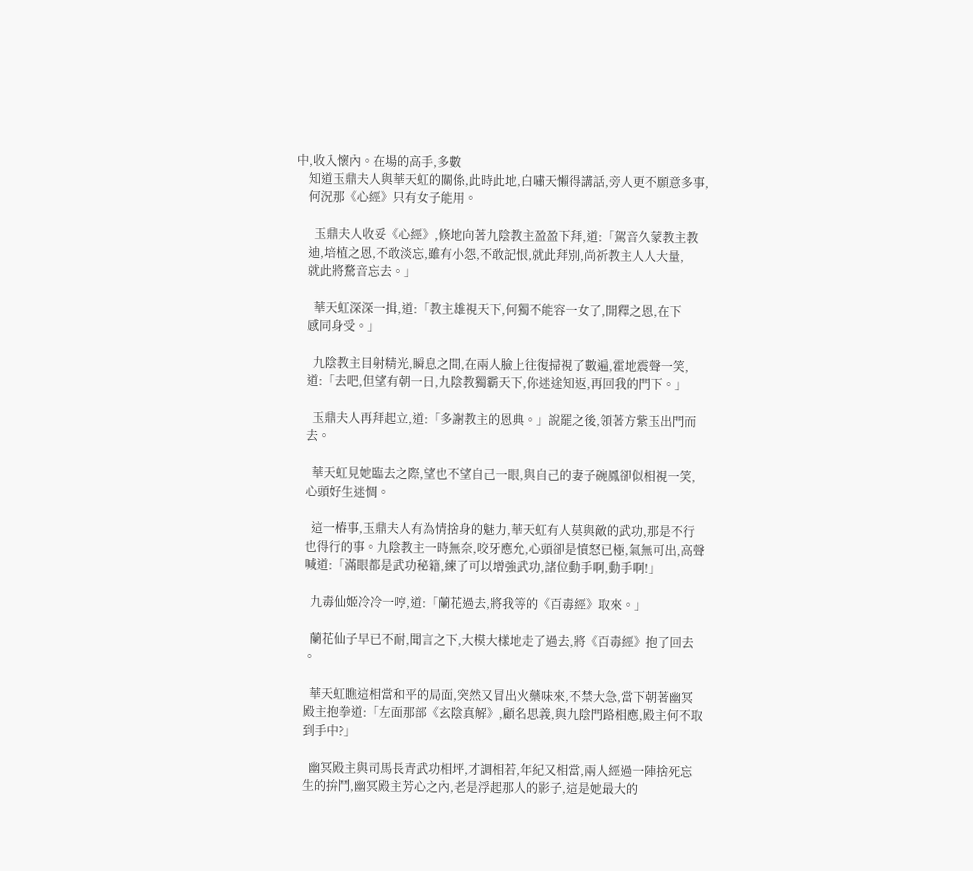中,收入懷內。在場的高手,多數
    知道玉鼎夫人與華天虹的關係,此時此地,白嘯天懶得講話,旁人更不願意多事,
    何況那《心經》只有女子能用。

      玉鼎夫人收妥《心經》,倏地向著九陰教主盈盈下拜,道:「駕音久蒙教主教
    迪,培植之恩,不敢淡忘,雖有小怨,不敢記恨,就此拜別,尚祈教主人人大量,
    就此將騖音忘去。」

      華天虹深深一揖,道:「教主雄視天下,何獨不能容一女了,開釋之恩,在下
    感同身受。」

      九陰教主目射精光,瞬息之間,在兩人臉上往復掃視了數遍,霍地震聲一笑,
    道:「去吧,但望有朝一日,九陰教獨霸天下,你迷途知返,再回我的門下。」

      玉鼎夫人再拜起立,道:「多謝教主的恩典。」說罷之後,領著方紫玉出門而
    去。

      華天虹見她臨去之際,望也不望自己一眼,與自己的妻子碗鳳卻似相視一笑,
    心頭好生迷惆。

      這一樁事,玉鼎夫人有為情捨身的魅力,華天虹有人莫與敵的武功,那是不行
    也得行的事。九陰教主一時無奈,咬牙應允,心頭卻是憤怒已極,氣無可出,高聲
    喊道:「滿眼都是武功秘籍,練了可以增強武功,諸位動手啊,動手啊!」

      九毒仙姬冷冷一哼,道:「蘭花過去,將我等的《百毒經》取來。」

      蘭花仙子早已不耐,聞言之下,大模大樣地走了過去,將《百毒經》抱了回去
    。

      華天虹瞧這相當和平的局面,突然又冒出火藥味來,不禁大急,當下朝著幽冥
    殿主抱拳道:「左面那部《玄陰真解》,顧名思義,與九陰門路相應,殿主何不取
    到手中?」

      幽冥殿主與司馬長青武功相坪,才調相若,年紀又相當,兩人經過一陣捨死忘
    生的拚鬥,幽冥殿主芳心之內,老是浮起那人的影子,這是她最大的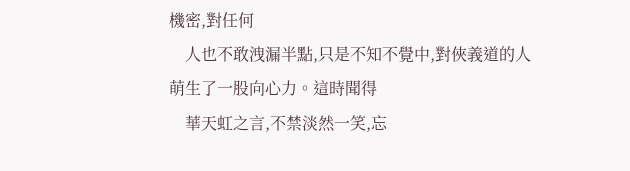機密,對任何
    人也不敢洩漏半點,只是不知不覺中,對俠義道的人萌生了一股向心力。這時聞得
    華天虹之言,不禁淡然一笑,忘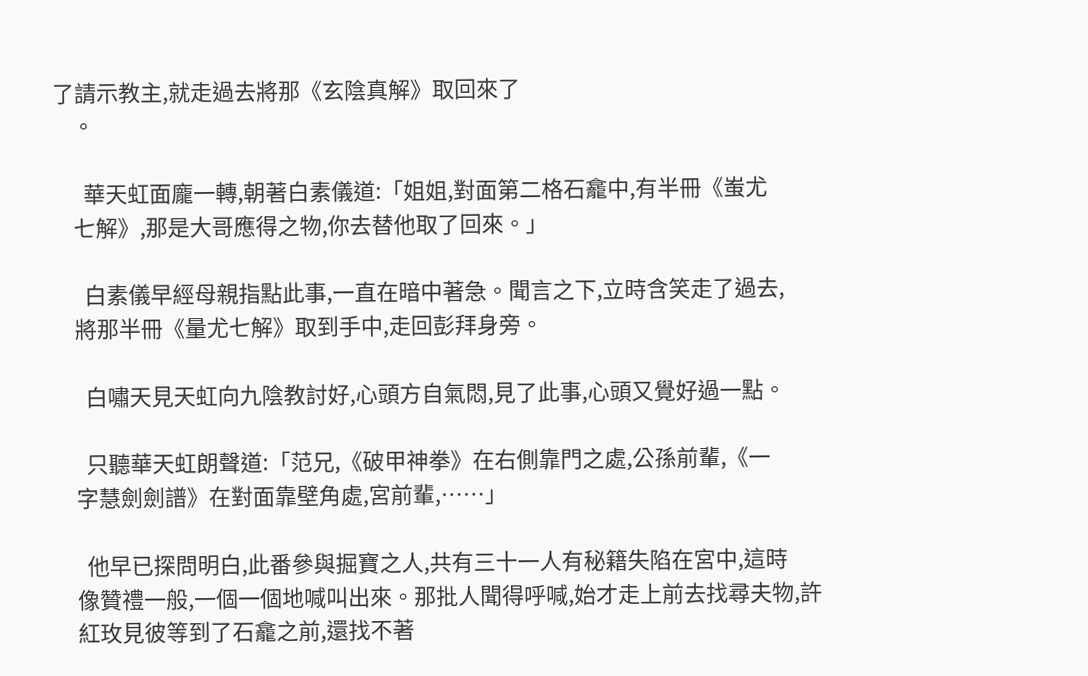了請示教主,就走過去將那《玄陰真解》取回來了
    。

      華天虹面龐一轉,朝著白素儀道:「姐姐,對面第二格石龕中,有半冊《蚩尤
    七解》,那是大哥應得之物,你去替他取了回來。」

      白素儀早經母親指點此事,一直在暗中著急。聞言之下,立時含笑走了過去,
    將那半冊《量尤七解》取到手中,走回彭拜身旁。

      白嘯天見天虹向九陰教討好,心頭方自氣悶,見了此事,心頭又覺好過一點。

      只聽華天虹朗聲道:「范兄,《破甲神拳》在右側靠門之處,公孫前輩,《一
    字慧劍劍譜》在對面靠壁角處,宮前輩,……」

      他早已探問明白,此番參與掘寶之人,共有三十一人有秘籍失陷在宮中,這時
    像贊禮一般,一個一個地喊叫出來。那批人聞得呼喊,始才走上前去找尋夫物,許
    紅玫見彼等到了石龕之前,還找不著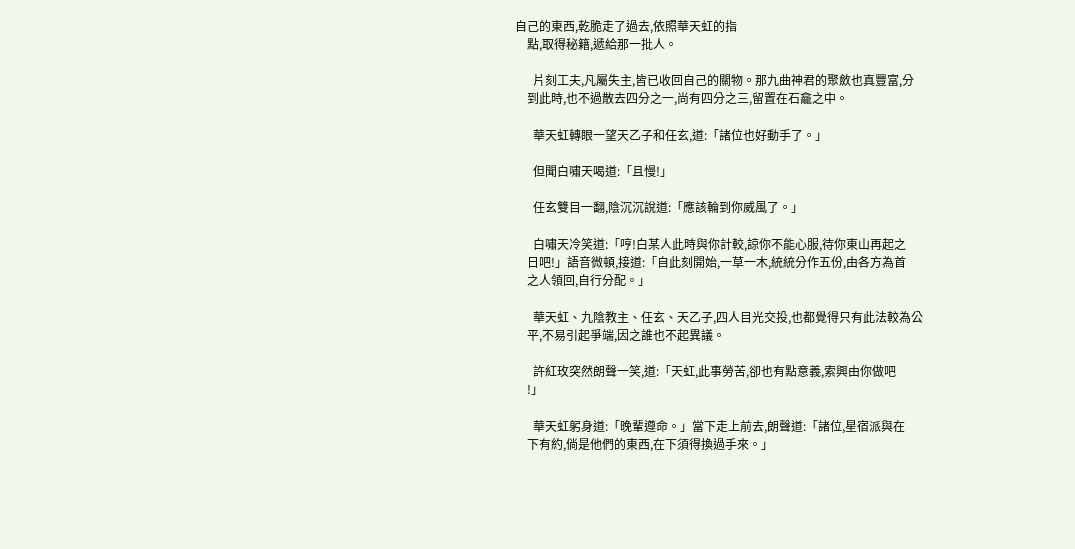自己的東西,乾脆走了過去,依照華天虹的指
    點,取得秘籍,遞給那一批人。

      片刻工夫,凡屬失主,皆已收回自己的關物。那九曲神君的聚斂也真豐富,分
    到此時,也不過散去四分之一,尚有四分之三,留置在石龕之中。

      華天虹轉眼一望天乙子和任玄,道:「諸位也好動手了。」

      但聞白嘯天喝道:「且慢!」

      任玄雙目一翻,陰沉沉說道:「應該輪到你威風了。」

      白嘯天冷笑道:「哼!白某人此時與你計較,諒你不能心服,待你東山再起之
    日吧!」語音微頓,接道:「自此刻開始,一草一木,統統分作五份,由各方為首
    之人領回,自行分配。」

      華天虹、九陰教主、任玄、天乙子,四人目光交投,也都覺得只有此法較為公
    平,不易引起爭端,因之誰也不起異議。

      許紅玫突然朗聲一笑,道:「天虹,此事勞苦,卻也有點意義,索興由你做吧
    !」

      華天虹躬身道:「晚輩遵命。」當下走上前去,朗聲道:「諸位,星宿派與在
    下有約,倘是他們的東西,在下須得換過手來。」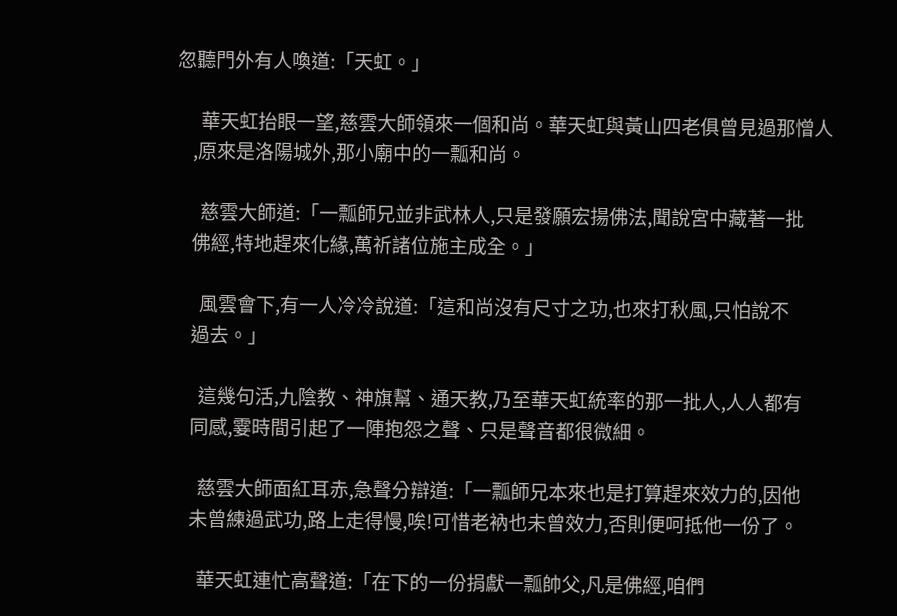忽聽門外有人喚道:「天虹。」

      華天虹抬眼一望,慈雲大師領來一個和尚。華天虹與黃山四老俱曾見過那憎人
    ,原來是洛陽城外,那小廟中的一瓢和尚。

      慈雲大師道:「一瓢師兄並非武林人,只是發願宏揚佛法,聞說宮中藏著一批
    佛經,特地趕來化緣,萬祈諸位施主成全。」

      風雲會下,有一人冷冷說道:「這和尚沒有尺寸之功,也來打秋風,只怕說不
    過去。」

      這幾句活,九陰教、神旗幫、通天教,乃至華天虹統率的那一批人,人人都有
    同感,霎時間引起了一陣抱怨之聲、只是聲音都很微細。

      慈雲大師面紅耳赤,急聲分辯道:「一瓢師兄本來也是打算趕來效力的,因他
    未曾練過武功,路上走得慢,唉!可惜老衲也未曾效力,否則便呵抵他一份了。

      華天虹連忙高聲道:「在下的一份捐獻一瓢帥父,凡是佛經,咱們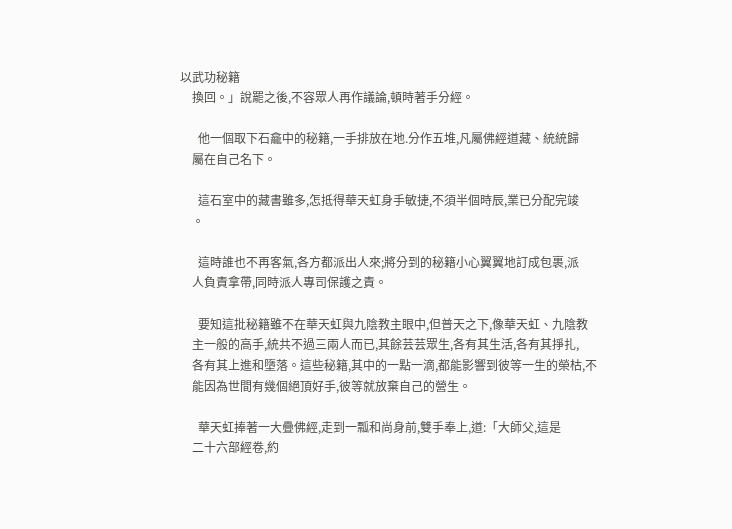以武功秘籍
    換回。」說罷之後,不容眾人再作議論,頓時著手分經。

      他一個取下石龕中的秘籍,一手排放在地.分作五堆,凡屬佛經道藏、統統歸
    屬在自己名下。

      這石室中的藏書雖多,怎抵得華天虹身手敏捷,不須半個時辰,業已分配完竣
    。

      這時誰也不再客氣,各方都派出人來;將分到的秘籍小心翼翼地訂成包裹,派
    人負責拿帶,同時派人專司保護之責。

      要知這批秘籍雖不在華天虹與九陰教主眼中,但普天之下,像華天虹、九陰教
    主一般的高手,統共不過三兩人而已,其餘芸芸眾生,各有其生活,各有其掙扎,
    各有其上進和墮落。這些秘籍,其中的一點一滴,都能影響到彼等一生的榮枯,不
    能因為世間有幾個絕頂好手,彼等就放棄自己的營生。

      華天虹捧著一大疊佛經,走到一瓢和尚身前,雙手奉上,道:「大師父,這是
    二十六部經卷,約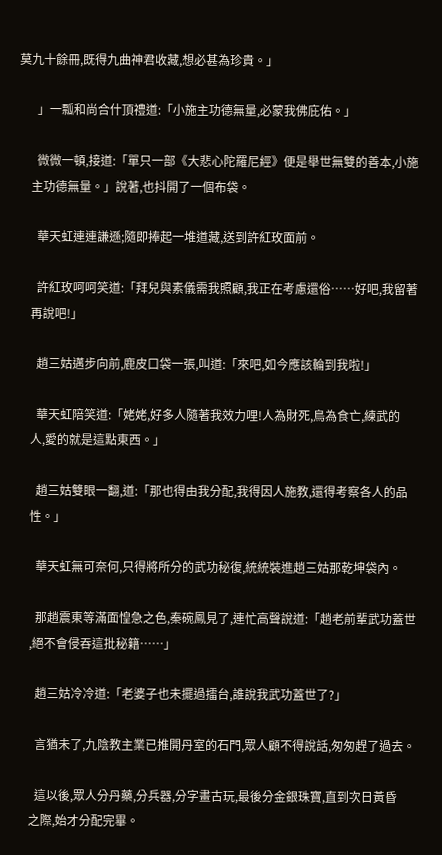莫九十餘冊,既得九曲神君收藏,想必甚為珍貴。」

      」一瓢和尚合什頂禮道:「小施主功德無量,必蒙我佛庇佑。」

      微微一頓,接道:「單只一部《大悲心陀羅尼經》便是舉世無雙的善本,小施
    主功德無量。」說著,也抖開了一個布袋。

      華天虹連連謙遜;隨即捧起一堆道藏,送到許紅玫面前。

      許紅玫呵呵笑道:「拜兒與素儀需我照顧,我正在考慮還俗……好吧,我留著
    再說吧!」

      趙三姑邁步向前,鹿皮口袋一張,叫道:「來吧,如今應該輪到我啦!」

      華天虹陪笑道:「姥姥,好多人隨著我效力哩!人為財死,鳥為食亡,練武的
    人,愛的就是這點東西。」

      趙三姑雙眼一翻,道:「那也得由我分配,我得因人施教,還得考察各人的品
    性。」

      華天虹無可奈何,只得將所分的武功秘復,統統裝進趙三姑那乾坤袋內。

      那趙震東等滿面惶急之色,秦碗鳳見了,連忙高聲說道:「趙老前輩武功蓋世
    ,絕不會侵吞這批秘籍……」

      趙三姑冷冷道:「老婆子也未擺過擂台,誰說我武功蓋世了?」

      言猶未了,九陰教主業已推開丹室的石門,眾人顧不得說話,匆匆趕了過去。

      這以後,眾人分丹藥,分兵器,分字畫古玩,最後分金銀珠寶,直到次日黃昏
    之際,始才分配完畢。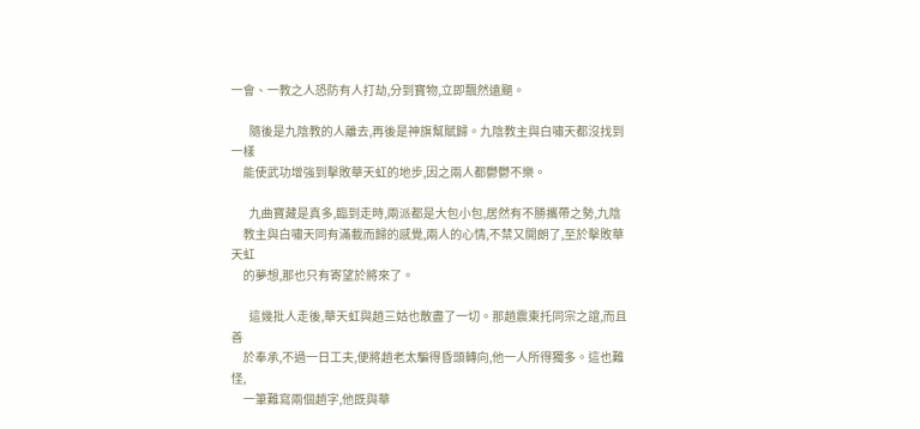一會、一教之人恐防有人打劫,分到寶物,立即飄然遠颶。

      隨後是九陰教的人離去,再後是神旗幫賦歸。九陰教主與白嘯天都沒找到一樣
    能使武功增強到擊敗華天虹的地步,因之兩人都鬱鬱不樂。

      九曲寶藏是真多,臨到走時,兩派都是大包小包,居然有不勝攜帶之勢,九陰
    教主與白嘯天同有滿載而歸的感覺,兩人的心情,不禁又開朗了,至於擊敗華天虹
    的夢想,那也只有寄望於將來了。

      這幾批人走後,華天虹與趙三姑也散盡了一切。那趙震東托同宗之誼,而且善
    於奉承,不過一日工夫,便將趙老太騙得昏頭轉向,他一人所得獨多。這也難怪,
    一筆難寫兩個趙字,他既與華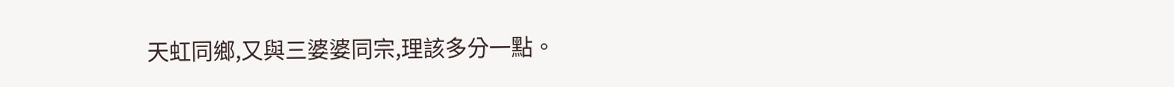天虹同鄉,又與三婆婆同宗,理該多分一點。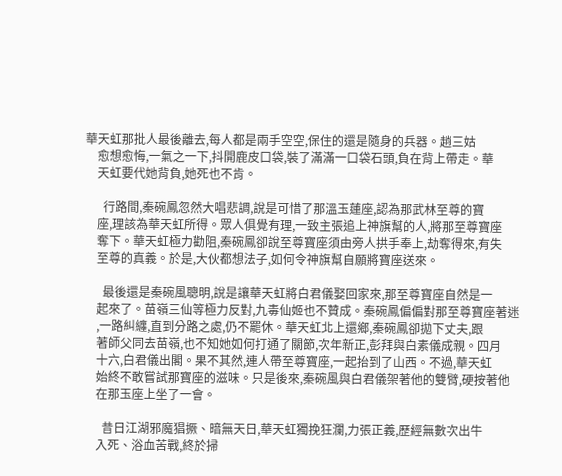華天虹那批人最後離去,每人都是兩手空空,保住的還是隨身的兵器。趙三姑
    愈想愈悔,一氣之一下,抖開鹿皮口袋,裝了滿滿一口袋石頭,負在背上帶走。華
    天虹要代她背負,她死也不肯。

      行路間,秦碗鳳忽然大唱悲調,說是可惜了那溫玉蓮座,認為那武林至尊的寶
    座,理該為華天虹所得。眾人俱覺有理,一致主張追上神旗幫的人,將那至尊寶座
    奪下。華天虹極力勸阻,秦碗鳳卻說至尊寶座須由旁人拱手奉上,劫奪得來,有失
    至尊的真義。於是,大伙都想法子,如何令神旗幫自願將寶座送來。

      最後還是秦碗風聰明,說是讓華天虹將白君儀娶回家來,那至尊寶座自然是一
    起來了。苗嶺三仙等極力反對,九毒仙姬也不贊成。秦碗鳳偏偏對那至尊寶座著迷
    ,一路糾纏,直到分路之處,仍不罷休。華天虹北上還鄉,秦碗鳳卻拋下丈夫,跟
    著師父同去苗嶺,也不知她如何打通了關節,次年新正,彭拜與白素儀成親。四月
    十六,白君儀出閣。果不其然,連人帶至尊寶座,一起抬到了山西。不過,華天虹
    始終不敢嘗試那寶座的滋味。只是後來,秦碗風與白君儀架著他的雙臂,硬按著他
    在那玉座上坐了一會。

      昔日江湖邪魔猖撅、暗無天日,華天虹獨挽狂瀾,力張正義,歷經無數次出牛
    入死、浴血苦戰,終於掃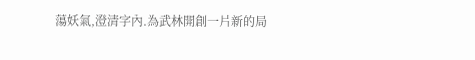蕩妖氣,澄清字內.為武林開創一片新的局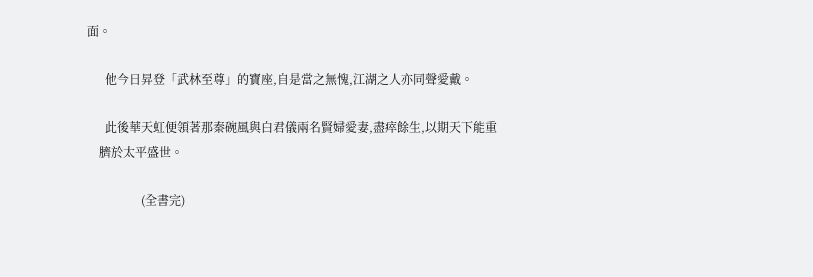面。

      他今日昇登「武林至尊」的寶座,自是當之無愧,江湖之人亦同聲愛戴。

      此後華天虹便領著那秦碗風與白君儀兩名賢婦愛妻,盡瘁餘生,以期天下能重
    臍於太平盛世。

                  (全書完)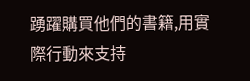踴躍購買他們的書籍,用實際行動來支持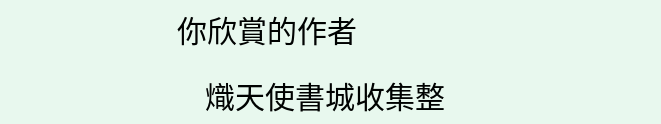你欣賞的作者

    熾天使書城收集整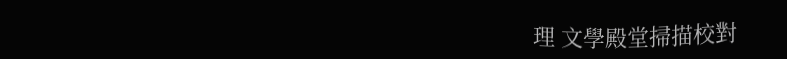理 文學殿堂掃描校對